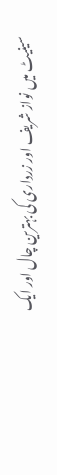سینیٹ میں نواز شریف اور زرداری کی بہترین چال اور ایک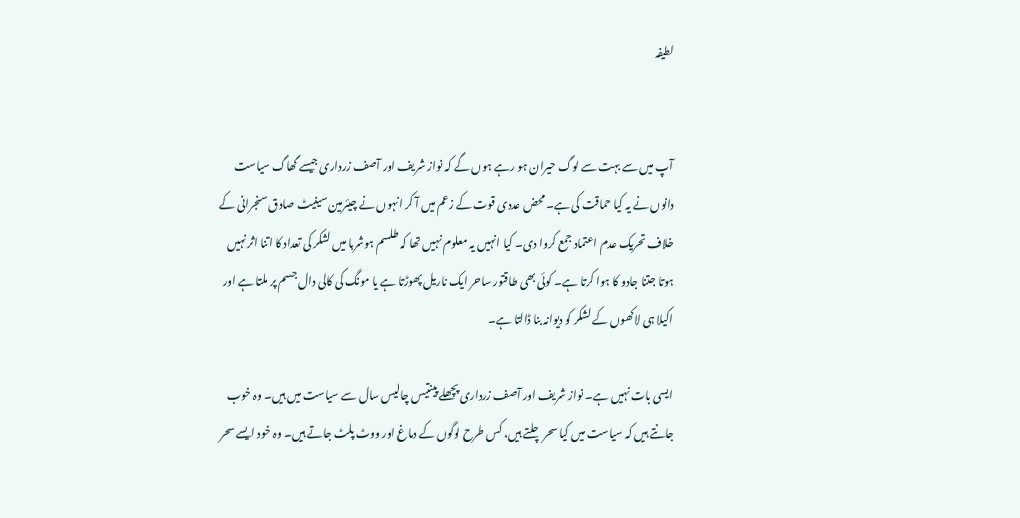لطیفہ


آپ میں سے بہت سے لوگ حیران ہو رہے ہوں گے کہ نواز شریف اور آصف زرداری جیسے گھاگ سیاست دانوں نے یہ کیا حماقت کی ہے۔ محض عددی قوت کے زعم میں آ کر انہوں نے چیئرمین سینیٹ صادق سنجرانی کے خلاف تحریک عدم اعتماد جمع کروا دی۔ کیا انہیں یہ معلوم نہیں تھا کہ طلسم ہوشربا میں لشکر کی تعداد کا اتنا اثر نہیں ہوتا جتنا جادو کا ہوا کرتا ہے۔ کوئی بھی طاقتور ساحر ایک ناریل پھوڑتا ہے یا مونگ کی کالی دال جسم پر ملتا ہے اور اکیلا ہی لاکھوں کے لشکر کو دیوانہ بنا ڈالتا ہے۔

ایسی بات نہیں ہے۔ نواز شریف اور آصف زرداری پچھلے پینتیس چالیس سال سے سیاست میں ہیں۔ وہ خوب جانتے ہیں کہ سیاست میں کیا سحر چلتے ہیں، کس طرح لوگوں کے دماغ اور ووٹ پلٹ جاتے ہیں۔ وہ خود ایسے سحر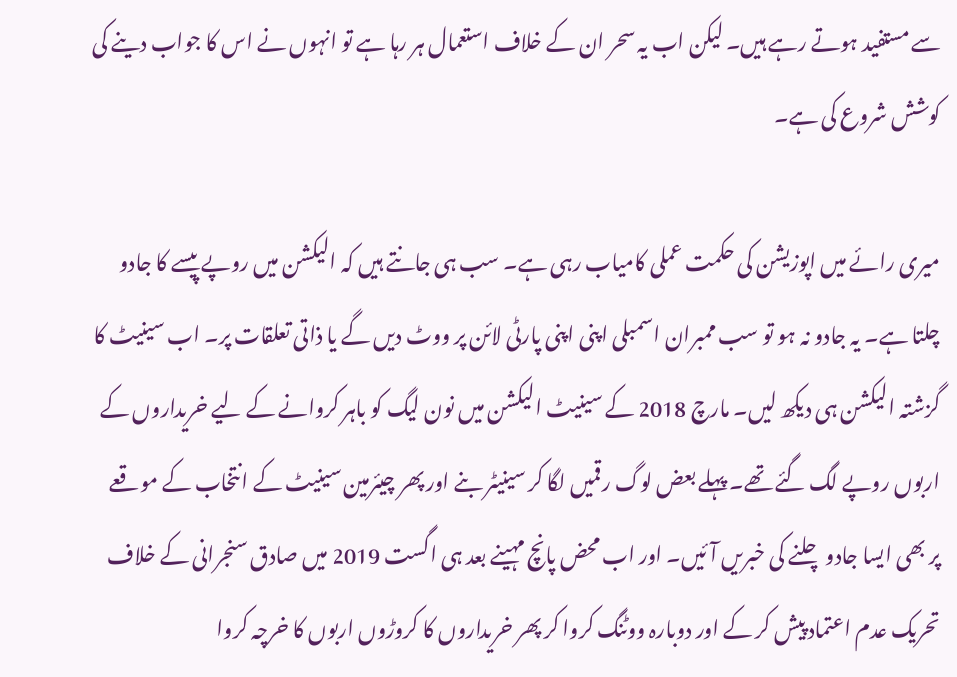سے مستفید ہوتے رہے ہیں۔ لیکن اب یہ سحر ان کے خلاف استعمال ہر رہا ہے تو انہوں نے اس کا جواب دینے کی کوشش شروع کی ہے۔

میری رائے میں اپوزیشن کی حکمت عملی کامیاب رہی ہے۔ سب ہی جانتے ہیں کہ الیکشن میں روپے پیسے کا جادو چلتا ہے۔ یہ جادو نہ ہو تو سب ممبران اسمبلی اپنی اپنی پارٹی لائن پر ووٹ دیں گے یا ذاتی تعلقات پر۔ اب سینیٹ کا گزشتہ الیکشن ہی دیکھ لیں۔ مارچ 2018 کے سینیٹ الیکشن میں نون لیگ کو باہر کروانے کے لیے خریداروں کے اربوں روپے لگ گئے تھے۔ پہلے بعض لوگ رقمیں لگا کر سینیٹر بنے اور پھر چیئرمین سینیٹ کے انتخاب کے موقعے پر بھی ایسا جادو چلنے کی خبریں آئیں۔ اور اب محض پانچ مہینے بعد ہی اگست 2019 میں صادق سنجرانی کے خلاف تحریک عدم اعتماد پیش کر کے اور دوبارہ ووٹنگ کروا کر پھر خریداروں کا کروڑوں اربوں کا خرچہ کروا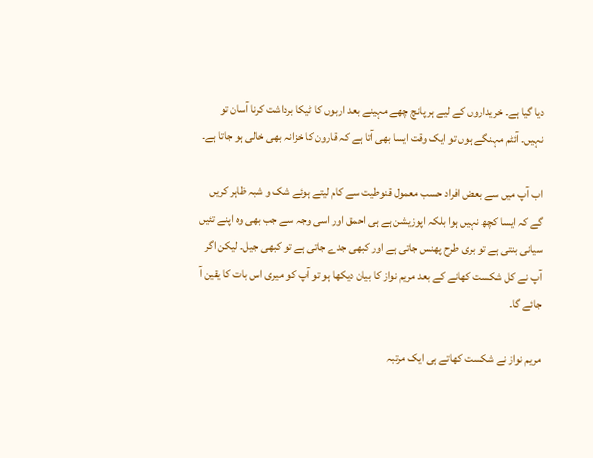دیا گیا ہے۔ خریداروں کے لیے ہر پانچ چھے مہینے بعد اربوں کا ٹیکا برداشت کرنا آسان تو نہیں۔ آئٹم مہنگے ہوں تو ایک وقت ایسا بھی آتا ہے کہ قارون کا خزانہ بھی خالی ہو جاتا ہے۔

اب آپ میں سے بعض افراد حسب معمول قنوطیت سے کام لیتے ہوئے شک و شبہ ظاہر کریں گے کہ ایسا کچھ نہیں ہوا بلکہ اپوزیشن ہے ہی احمق اور اسی وجہ سے جب بھی وہ اپنے تئیں سیانی بنتی ہے تو بری طرح پھنس جاتی ہے اور کبھی جدے جاتی ہے تو کبھی جیل۔ لیکن اگر آپ نے کل شکست کھانے کے بعد مریم نواز کا بیان دیکھا ہو تو آپ کو میری اس بات کا یقین آ جائے گا۔

مریم نواز نے شکست کھاتے ہی ایک مرتبہ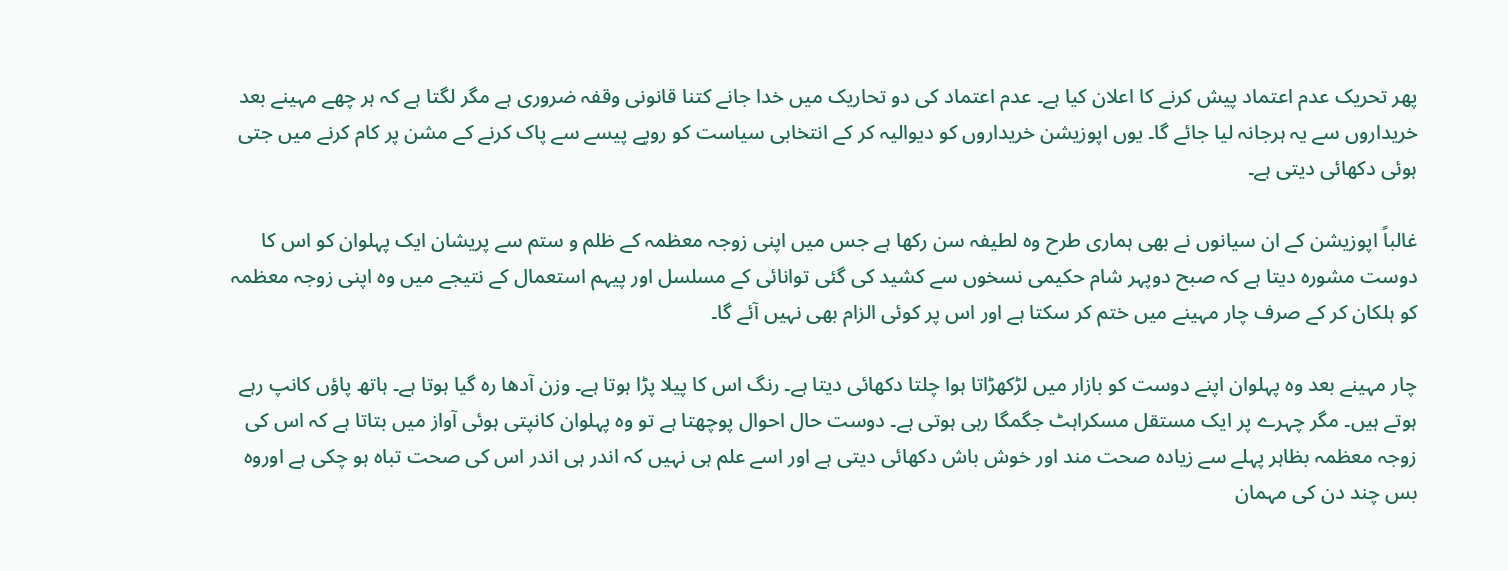پھر تحریک عدم اعتماد پیش کرنے کا اعلان کیا ہے۔ عدم اعتماد کی دو تحاریک میں خدا جانے کتنا قانونی وقفہ ضروری ہے مگر لگتا ہے کہ ہر چھے مہینے بعد خریداروں سے یہ ہرجانہ لیا جائے گا۔ یوں اپوزیشن خریداروں کو دیوالیہ کر کے انتخابی سیاست کو روپے پیسے سے پاک کرنے کے مشن پر کام کرنے میں جتی ہوئی دکھائی دیتی ہے۔

غالباً اپوزیشن کے ان سیانوں نے بھی ہماری طرح وہ لطیفہ سن رکھا ہے جس میں اپنی زوجہ معظمہ کے ظلم و ستم سے پریشان ایک پہلوان کو اس کا دوست مشورہ دیتا ہے کہ صبح دوپہر شام حکیمی نسخوں سے کشید کی گئی توانائی کے مسلسل اور پیہم استعمال کے نتیجے میں وہ اپنی زوجہ معظمہ کو ہلکان کر کے صرف چار مہینے میں ختم کر سکتا ہے اور اس پر کوئی الزام بھی نہیں آئے گا۔

چار مہینے بعد وہ پہلوان اپنے دوست کو بازار میں لڑکھڑاتا ہوا چلتا دکھائی دیتا ہے۔ رنگ اس کا پیلا پڑا ہوتا ہے۔ وزن آدھا رہ گیا ہوتا ہے۔ ہاتھ پاؤں کانپ رہے ہوتے ہیں۔ مگر چہرے پر ایک مستقل مسکراہٹ جگمگا رہی ہوتی ہے۔ دوست حال احوال پوچھتا ہے تو وہ پہلوان کانپتی ہوئی آواز میں بتاتا ہے کہ اس کی زوجہ معظمہ بظاہر پہلے سے زیادہ صحت مند اور خوش باش دکھائی دیتی ہے اور اسے علم ہی نہیں کہ اندر ہی اندر اس کی صحت تباہ ہو چکی ہے اوروہ بس چند دن کی مہمان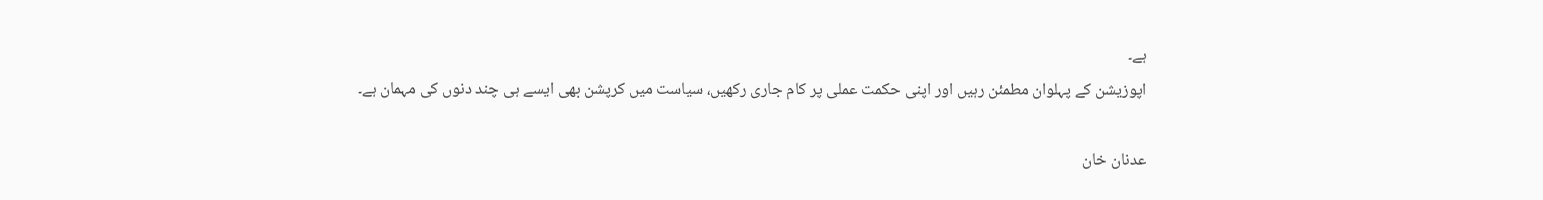ہے۔
اپوزیشن کے پہلوان مطمئن رہیں اور اپنی حکمت عملی پر کام جاری رکھیں، سیاست میں کرپشن بھی ایسے ہی چند دنوں کی مہمان ہے۔

عدنان خان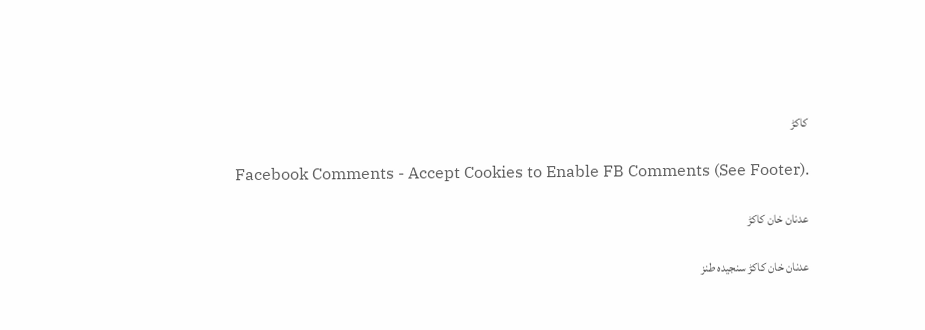کاکڑ

Facebook Comments - Accept Cookies to Enable FB Comments (See Footer).

عدنان خان کاکڑ

عدنان خان کاکڑ سنجیدہ طنز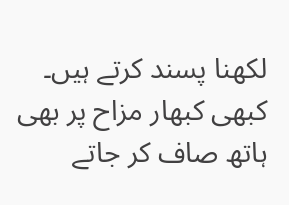لکھنا پسند کرتے ہیں۔ کبھی کبھار مزاح پر بھی ہاتھ صاف کر جاتے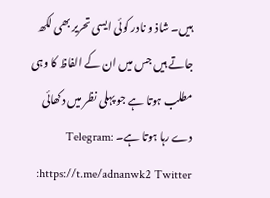ہیں۔ شاذ و نادر کوئی ایسی تحریر بھی لکھ جاتے ہیں جس میں ان کے الفاظ کا وہی مطلب ہوتا ہے جو پہلی نظر میں دکھائی دے رہا ہوتا ہے۔ Telegram: https://t.me/adnanwk2 Twitter: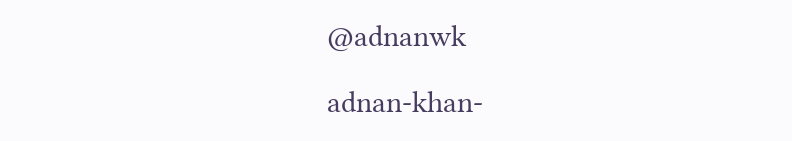@adnanwk

adnan-khan-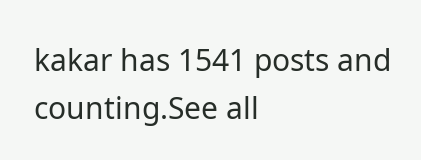kakar has 1541 posts and counting.See all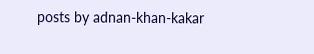posts by adnan-khan-kakar